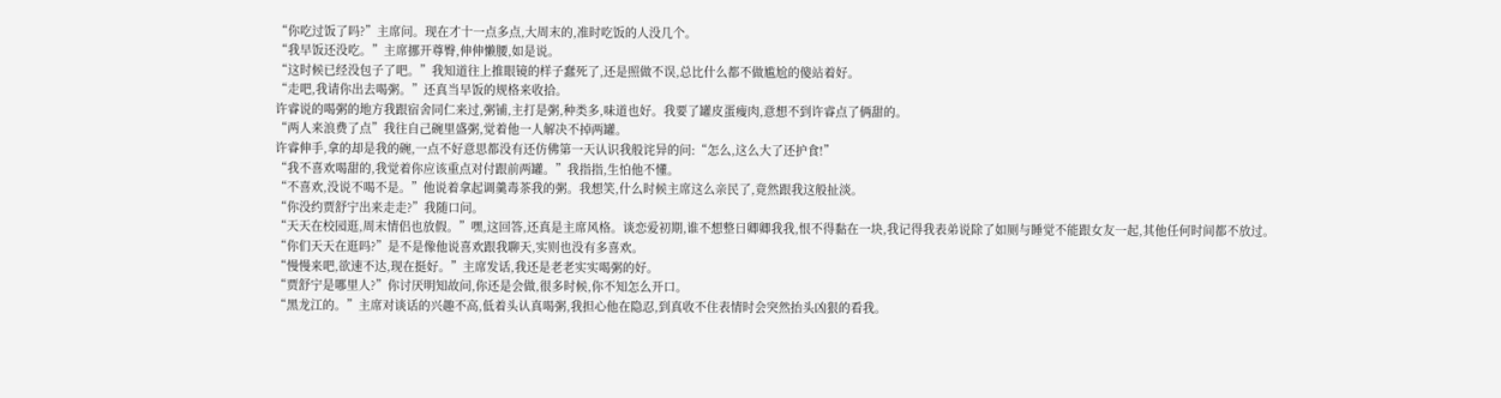“你吃过饭了吗?”主席问。现在才十一点多点,大周末的,准时吃饭的人没几个。
“我早饭还没吃。”主席挪开尊臀,伸伸懒腰,如是说。
“这时候已经没包子了吧。”我知道往上推眼镜的样子蠢死了,还是照做不误,总比什么都不做尴尬的傻站着好。
“走吧,我请你出去喝粥。”还真当早饭的规格来收拾。
许睿说的喝粥的地方我跟宿舍同仁来过,粥铺,主打是粥,种类多,味道也好。我要了罐皮蛋瘦肉,意想不到许睿点了俩甜的。
“两人来浪费了点”我往自己碗里盛粥,觉着他一人解决不掉两罐。
许睿伸手,拿的却是我的碗,一点不好意思都没有还仿佛第一天认识我般诧异的问:“怎么,这么大了还护食!”
“我不喜欢喝甜的,我觉着你应该重点对付跟前两罐。”我指指,生怕他不懂。
“不喜欢,没说不喝不是。”他说着拿起调羹毒茶我的粥。我想笑,什么时候主席这么亲民了,竟然跟我这般扯淡。
“你没约贾舒宁出来走走?”我随口问。
“天天在校园逛,周末情侣也放假。”嘿,这回答,还真是主席风格。谈恋爱初期,谁不想整日卿卿我我,恨不得黏在一块,我记得我表弟说除了如厕与睡觉不能跟女友一起,其他任何时间都不放过。
“你们天天在逛吗?”是不是像他说喜欢跟我聊天,实则也没有多喜欢。
“慢慢来吧,欲速不达,现在挺好。”主席发话,我还是老老实实喝粥的好。
“贾舒宁是哪里人?”你讨厌明知故问,你还是会做,很多时候,你不知怎么开口。
“黑龙江的。”主席对谈话的兴趣不高,低着头认真喝粥,我担心他在隐忍,到真收不住表情时会突然抬头凶狠的看我。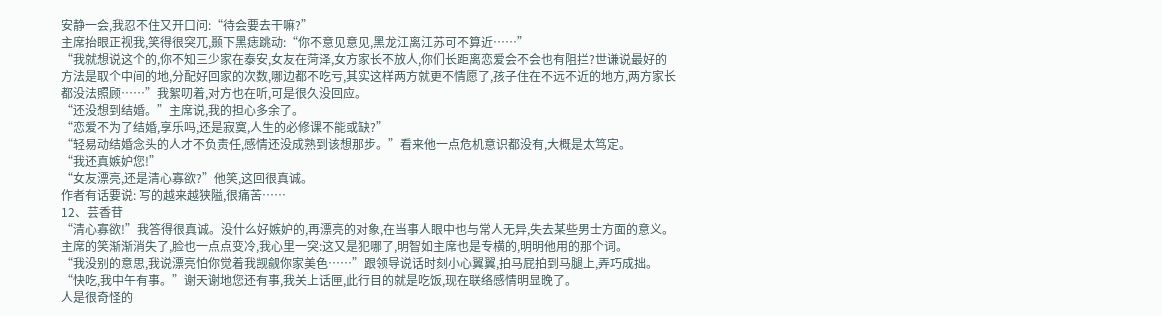安静一会,我忍不住又开口问:“待会要去干嘛?”
主席抬眼正视我,笑得很突兀,颞下黑痣跳动:“你不意见意见,黑龙江离江苏可不算近……”
“我就想说这个的,你不知三少家在泰安,女友在菏泽,女方家长不放人,你们长距离恋爱会不会也有阻拦?世谦说最好的方法是取个中间的地,分配好回家的次数,哪边都不吃亏,其实这样两方就更不情愿了,孩子住在不远不近的地方,两方家长都没法照顾……”我絮叨着,对方也在听,可是很久没回应。
“还没想到结婚。”主席说,我的担心多余了。
“恋爱不为了结婚,享乐吗,还是寂寞,人生的必修课不能或缺?”
“轻易动结婚念头的人才不负责任,感情还没成熟到该想那步。”看来他一点危机意识都没有,大概是太笃定。
“我还真嫉妒您!”
“女友漂亮,还是清心寡欲?”他笑,这回很真诚。
作者有话要说: 写的越来越狭隘,很痛苦……
12、芸香苷
“清心寡欲!”我答得很真诚。没什么好嫉妒的,再漂亮的对象,在当事人眼中也与常人无异,失去某些男士方面的意义。
主席的笑渐渐消失了,脸也一点点变冷,我心里一突:这又是犯哪了,明智如主席也是专横的,明明他用的那个词。
“我没别的意思,我说漂亮怕你觉着我觊觎你家美色……”跟领导说话时刻小心翼翼,拍马屁拍到马腿上,弄巧成拙。
“快吃,我中午有事。”谢天谢地您还有事,我关上话匣,此行目的就是吃饭,现在联络感情明显晚了。
人是很奇怪的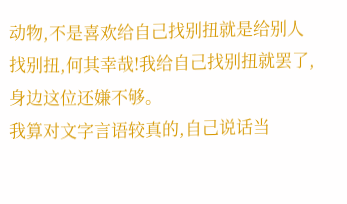动物,不是喜欢给自己找别扭就是给别人找别扭,何其幸哉!我给自己找别扭就罢了,身边这位还嫌不够。
我算对文字言语较真的,自己说话当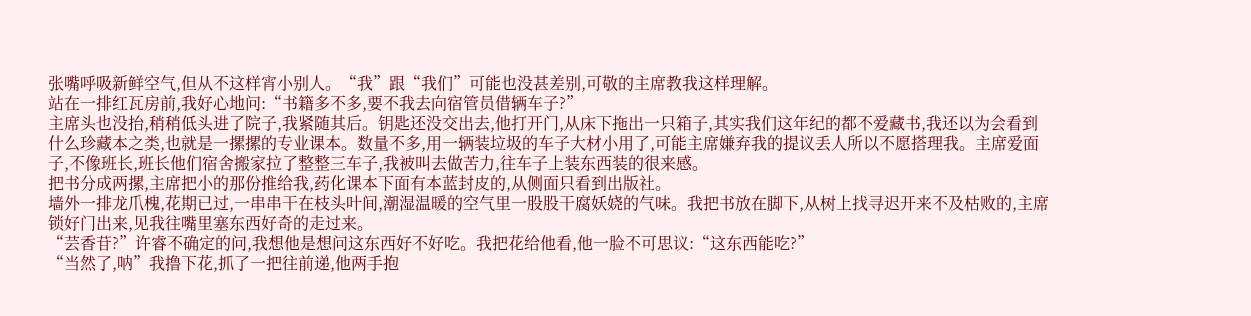张嘴呼吸新鲜空气,但从不这样宵小别人。“我”跟“我们”可能也没甚差别,可敬的主席教我这样理解。
站在一排红瓦房前,我好心地问:“书籍多不多,要不我去向宿管员借辆车子?”
主席头也没抬,稍稍低头进了院子,我紧随其后。钥匙还没交出去,他打开门,从床下拖出一只箱子,其实我们这年纪的都不爱藏书,我还以为会看到什么珍藏本之类,也就是一摞摞的专业课本。数量不多,用一辆装垃圾的车子大材小用了,可能主席嫌弃我的提议丢人所以不愿搭理我。主席爱面子,不像班长,班长他们宿舍搬家拉了整整三车子,我被叫去做苦力,往车子上装东西装的很来感。
把书分成两摞,主席把小的那份推给我,药化课本下面有本蓝封皮的,从侧面只看到出版社。
墙外一排龙爪槐,花期已过,一串串干在枝头叶间,潮湿温暖的空气里一股股干腐妖娆的气味。我把书放在脚下,从树上找寻迟开来不及枯败的,主席锁好门出来,见我往嘴里塞东西好奇的走过来。
“芸香苷?”许睿不确定的问,我想他是想问这东西好不好吃。我把花给他看,他一脸不可思议:“这东西能吃?”
“当然了,呐”我撸下花,抓了一把往前递,他两手抱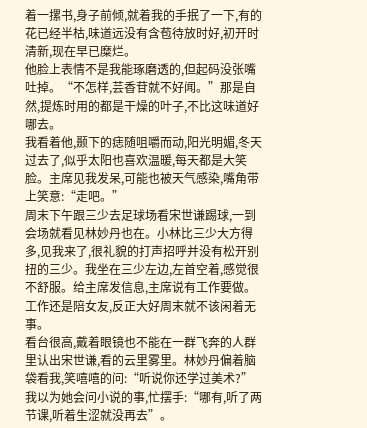着一摞书,身子前倾,就着我的手抿了一下,有的花已经半枯,味道远没有含苞待放时好,初开时清新,现在早已糜烂。
他脸上表情不是我能琢磨透的,但起码没张嘴吐掉。“不怎样,芸香苷就不好闻。”那是自然,提炼时用的都是干燥的叶子,不比这味道好哪去。
我看着他,颞下的痣随咀嚼而动,阳光明媚,冬天过去了,似乎太阳也喜欢温暖,每天都是大笑脸。主席见我发呆,可能也被天气感染,嘴角带上笑意:“走吧。”
周末下午跟三少去足球场看宋世谦踢球,一到会场就看见林妙丹也在。小林比三少大方得多,见我来了,很礼貌的打声招呼并没有松开别扭的三少。我坐在三少左边,左首空着,感觉很不舒服。给主席发信息,主席说有工作要做。工作还是陪女友,反正大好周末就不该闲着无事。
看台很高,戴着眼镜也不能在一群飞奔的人群里认出宋世谦,看的云里雾里。林妙丹偏着脑袋看我,笑嘻嘻的问:“听说你还学过美术?”我以为她会问小说的事,忙摆手:“哪有,听了两节课,听着生涩就没再去”。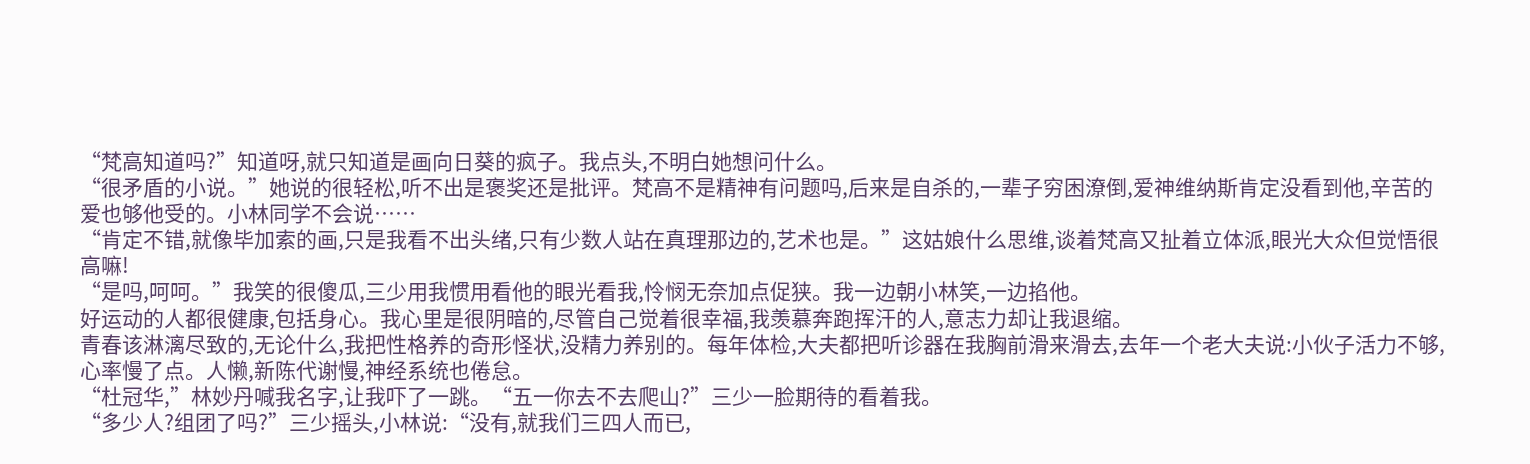“梵高知道吗?”知道呀,就只知道是画向日葵的疯子。我点头,不明白她想问什么。
“很矛盾的小说。”她说的很轻松,听不出是褒奖还是批评。梵高不是精神有问题吗,后来是自杀的,一辈子穷困潦倒,爱神维纳斯肯定没看到他,辛苦的爱也够他受的。小林同学不会说……
“肯定不错,就像毕加索的画,只是我看不出头绪,只有少数人站在真理那边的,艺术也是。”这姑娘什么思维,谈着梵高又扯着立体派,眼光大众但觉悟很高嘛!
“是吗,呵呵。”我笑的很傻瓜,三少用我惯用看他的眼光看我,怜悯无奈加点促狭。我一边朝小林笑,一边掐他。
好运动的人都很健康,包括身心。我心里是很阴暗的,尽管自己觉着很幸福,我羡慕奔跑挥汗的人,意志力却让我退缩。
青春该淋漓尽致的,无论什么,我把性格养的奇形怪状,没精力养别的。每年体检,大夫都把听诊器在我胸前滑来滑去,去年一个老大夫说:小伙子活力不够,心率慢了点。人懒,新陈代谢慢,神经系统也倦怠。
“杜冠华,”林妙丹喊我名字,让我吓了一跳。“五一你去不去爬山?”三少一脸期待的看着我。
“多少人?组团了吗?”三少摇头,小林说:“没有,就我们三四人而已,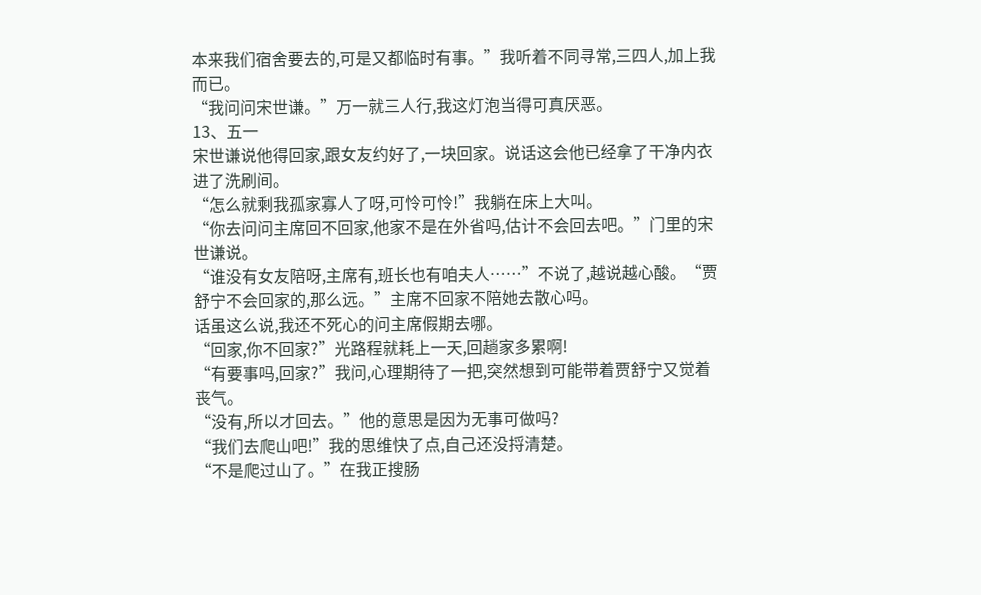本来我们宿舍要去的,可是又都临时有事。”我听着不同寻常,三四人,加上我而已。
“我问问宋世谦。”万一就三人行,我这灯泡当得可真厌恶。
13、五一
宋世谦说他得回家,跟女友约好了,一块回家。说话这会他已经拿了干净内衣进了洗刷间。
“怎么就剩我孤家寡人了呀,可怜可怜!”我躺在床上大叫。
“你去问问主席回不回家,他家不是在外省吗,估计不会回去吧。”门里的宋世谦说。
“谁没有女友陪呀,主席有,班长也有咱夫人……”不说了,越说越心酸。“贾舒宁不会回家的,那么远。”主席不回家不陪她去散心吗。
话虽这么说,我还不死心的问主席假期去哪。
“回家,你不回家?”光路程就耗上一天,回趟家多累啊!
“有要事吗,回家?”我问,心理期待了一把,突然想到可能带着贾舒宁又觉着丧气。
“没有,所以才回去。”他的意思是因为无事可做吗?
“我们去爬山吧!”我的思维快了点,自己还没捋清楚。
“不是爬过山了。”在我正搜肠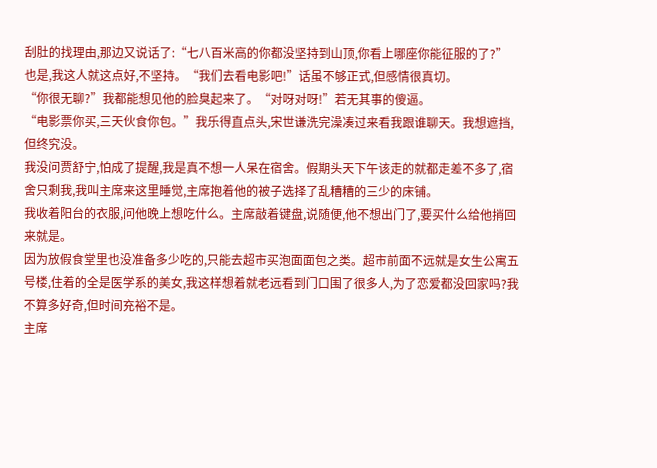刮肚的找理由,那边又说话了:“七八百米高的你都没坚持到山顶,你看上哪座你能征服的了?”
也是,我这人就这点好,不坚持。“我们去看电影吧!”话虽不够正式,但感情很真切。
“你很无聊?”我都能想见他的脸臭起来了。“对呀对呀!”若无其事的傻逼。
“电影票你买,三天伙食你包。”我乐得直点头,宋世谦洗完澡凑过来看我跟谁聊天。我想遮挡,但终究没。
我没问贾舒宁,怕成了提醒,我是真不想一人呆在宿舍。假期头天下午该走的就都走差不多了,宿舍只剩我,我叫主席来这里睡觉,主席抱着他的被子选择了乱糟糟的三少的床铺。
我收着阳台的衣服,问他晚上想吃什么。主席敲着键盘,说随便,他不想出门了,要买什么给他捎回来就是。
因为放假食堂里也没准备多少吃的,只能去超市买泡面面包之类。超市前面不远就是女生公寓五号楼,住着的全是医学系的美女,我这样想着就老远看到门口围了很多人,为了恋爱都没回家吗?我不算多好奇,但时间充裕不是。
主席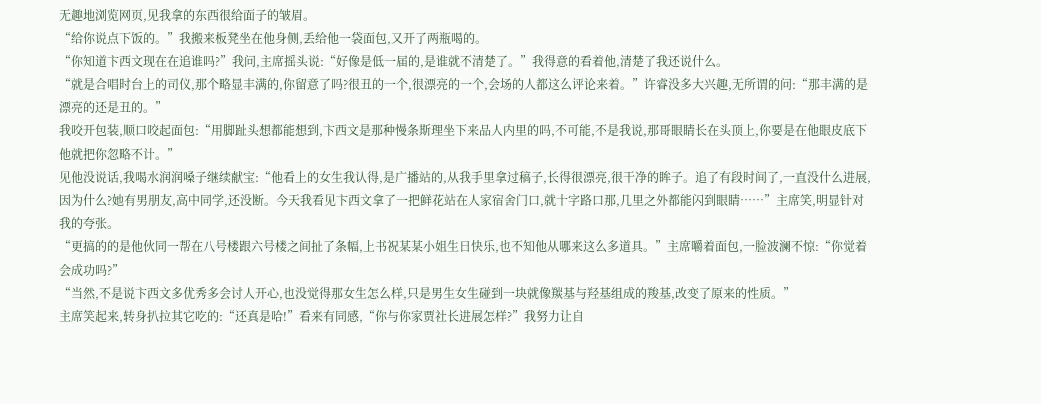无趣地浏览网页,见我拿的东西很给面子的皱眉。
“给你说点下饭的。”我搬来板凳坐在他身侧,丢给他一袋面包,又开了两瓶喝的。
“你知道卞西文现在在追谁吗?”我问,主席摇头说:“好像是低一届的,是谁就不清楚了。”我得意的看着他,清楚了我还说什么。
“就是合唱时台上的司仪,那个略显丰满的,你留意了吗?很丑的一个,很漂亮的一个,会场的人都这么评论来着。”许睿没多大兴趣,无所谓的问:“那丰满的是漂亮的还是丑的。”
我咬开包装,顺口咬起面包:“用脚趾头想都能想到,卞西文是那种慢条斯理坐下来品人内里的吗,不可能,不是我说,那哥眼睛长在头顶上,你要是在他眼皮底下他就把你忽略不计。”
见他没说话,我喝水润润嗓子继续献宝:“他看上的女生我认得,是广播站的,从我手里拿过稿子,长得很漂亮,很干净的眸子。追了有段时间了,一直没什么进展,因为什么?她有男朋友,高中同学,还没断。今天我看见卞西文拿了一把鲜花站在人家宿舍门口,就十字路口那,几里之外都能闪到眼睛……”主席笑,明显针对我的夸张。
“更搞的的是他伙同一帮在八号楼跟六号楼之间扯了条幅,上书祝某某小姐生日快乐,也不知他从哪来这么多道具。”主席嚼着面包,一脸波澜不惊:“你觉着会成功吗?”
“当然,不是说卞西文多优秀多会讨人开心,也没觉得那女生怎么样,只是男生女生碰到一块就像羰基与羟基组成的羧基,改变了原来的性质。”
主席笑起来,转身扒拉其它吃的:“还真是哈!”看来有同感,“你与你家贾社长进展怎样?”我努力让自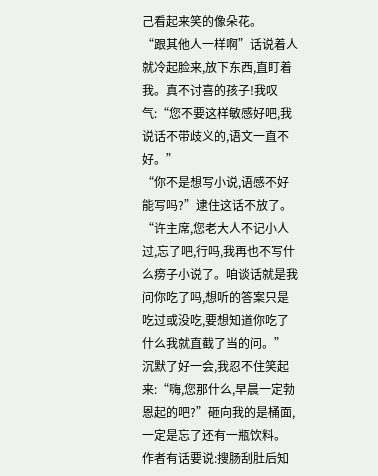己看起来笑的像朵花。
“跟其他人一样啊”话说着人就冷起脸来,放下东西,直盯着我。真不讨喜的孩子!我叹气:“您不要这样敏感好吧,我说话不带歧义的,语文一直不好。”
“你不是想写小说,语感不好能写吗?”逮住这话不放了。“许主席,您老大人不记小人过,忘了吧,行吗,我再也不写什么痨子小说了。咱谈话就是我问你吃了吗,想听的答案只是吃过或没吃,要想知道你吃了什么我就直截了当的问。”
沉默了好一会,我忍不住笑起来:“嗨,您那什么,早晨一定勃恩起的吧?”砸向我的是桶面,一定是忘了还有一瓶饮料。
作者有话要说:搜肠刮肚后知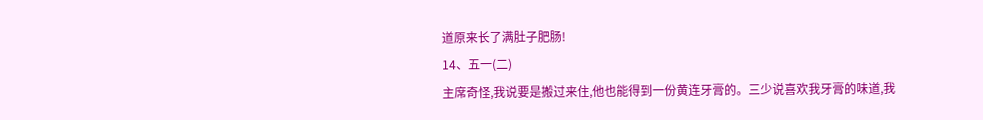道原来长了满肚子肥肠!
14、五一(二)
主席奇怪,我说要是搬过来住,他也能得到一份黄连牙膏的。三少说喜欢我牙膏的味道,我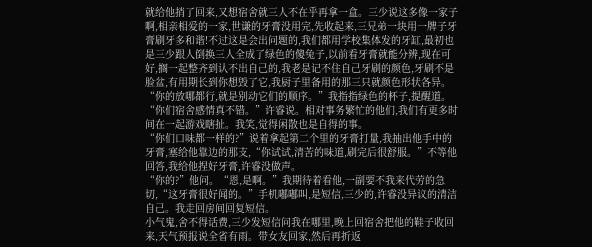就给他捎了回来,又想宿舍就三人不在乎再拿一盒。三少说这多像一家子啊,相亲相爱的一家,世谦的牙膏没用完,先收起来,三兄弟一块用一牌子牙膏刷牙多和谐!不过这是会出问题的,我们都用学校集体发的牙缸,最初也是三少跟人倒换三人全成了绿色的傻兔子,以前看牙膏就能分辨,现在可好,搁一起整齐到认不出自己的,我老是记不住自己牙刷的颜色,牙刷不是脸盆,有用期长到你想毁了它,我厨子里备用的那三只就颜色形状各异。
“你的放哪都行,就是别动它们的顺序。”我指指绿色的杯子,提醒道。
“你们宿舍感情真不错。”许睿说。相对事务繁忙的他们,我们有更多时间在一起游戏瞎扯。我笑,觉得闲散也是自得的事。
“你们口味都一样的?”说着拿起第二个里的牙膏打量,我抽出他手中的牙膏,塞给他靠边的那支,“你试试,清苦的味道,刷完后很舒服。”不等他回答,我给他捏好牙膏,许睿没做声。
“你的?”他问。“恩,是啊。”我期待着看他,一副要不我来代劳的急切,“这牙膏很好闻的。”手机嘟嘟叫,是短信,三少的,许睿没异议的清洁自己。我走回房间回复短信。
小气鬼,舍不得话费,三少发短信问我在哪里,晚上回宿舍把他的鞋子收回来,天气预报说全省有雨。带女友回家,然后再折返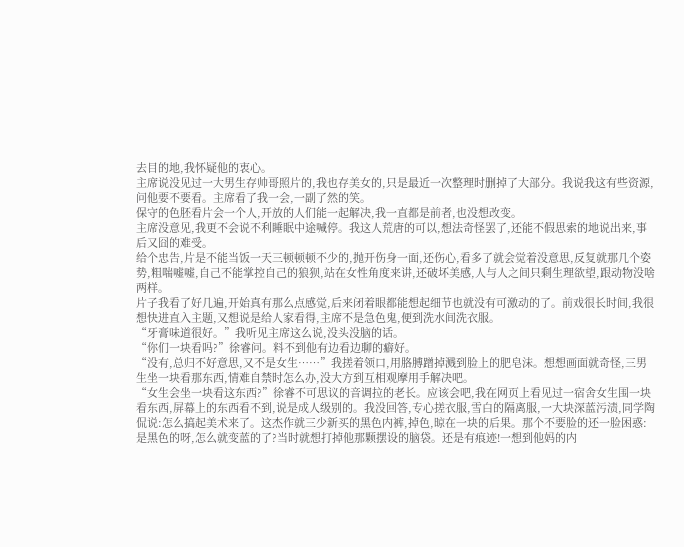去目的地,我怀疑他的衷心。
主席说没见过一大男生存帅哥照片的,我也存美女的,只是最近一次整理时删掉了大部分。我说我这有些资源,问他要不要看。主席看了我一会,一副了然的笑。
保守的色胚看片会一个人,开放的人们能一起解决,我一直都是前者,也没想改变。
主席没意见,我更不会说不利睡眠中途喊停。我这人荒唐的可以,想法奇怪罢了,还能不假思索的地说出来,事后又囧的难受。
给个忠告,片是不能当饭一天三顿顿顿不少的,抛开伤身一面,还伤心,看多了就会觉着没意思,反复就那几个姿势,粗喘嘘嘘,自己不能掌控自己的狼狈,站在女性角度来讲,还破坏美感,人与人之间只剩生理欲望,跟动物没啥两样。
片子我看了好几遍,开始真有那么点感觉,后来闭着眼都能想起细节也就没有可激动的了。前戏很长时间,我很想快进直入主题,又想说是给人家看得,主席不是急色鬼,便到洗水间洗衣服。
“牙膏味道很好。”我听见主席这么说,没头没脑的话。
“你们一块看吗?”徐睿问。料不到他有边看边聊的癖好。
“没有,总归不好意思,又不是女生……”我搓着领口,用胳膊蹭掉溅到脸上的肥皂沫。想想画面就奇怪,三男生坐一块看那东西,情难自禁时怎么办,没大方到互相观摩用手解决吧。
“女生会坐一块看这东西?”徐睿不可思议的音调拉的老长。应该会吧,我在网页上看见过一宿舍女生围一块看东西,屏幕上的东西看不到,说是成人级别的。我没回答,专心搓衣服,雪白的隔离服,一大块深蓝污渍,同学陶侃说:怎么搞起美术来了。这杰作就三少新买的黑色内裤,掉色,晾在一块的后果。那个不要脸的还一脸困惑:是黑色的呀,怎么就变蓝的了?当时就想打掉他那颗摆设的脑袋。还是有痕迹!一想到他妈的内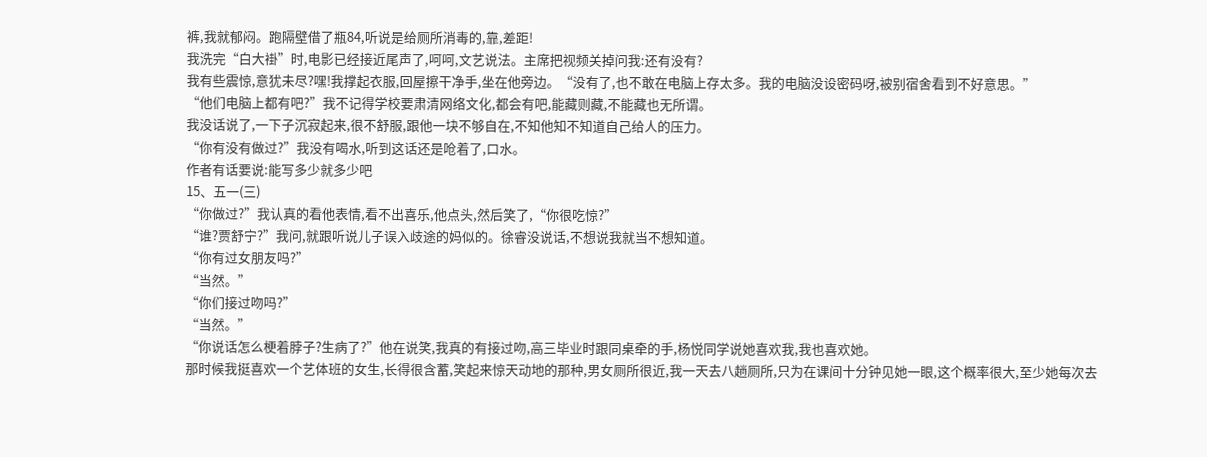裤,我就郁闷。跑隔壁借了瓶84,听说是给厕所消毒的,靠,差距!
我洗完“白大褂”时,电影已经接近尾声了,呵呵,文艺说法。主席把视频关掉问我:还有没有?
我有些震惊,意犹未尽?嘿!我撑起衣服,回屋擦干净手,坐在他旁边。“没有了,也不敢在电脑上存太多。我的电脑没设密码呀,被别宿舍看到不好意思。”
“他们电脑上都有吧?”我不记得学校要肃清网络文化,都会有吧,能藏则藏,不能藏也无所谓。
我没话说了,一下子沉寂起来,很不舒服,跟他一块不够自在,不知他知不知道自己给人的压力。
“你有没有做过?”我没有喝水,听到这话还是呛着了,口水。
作者有话要说:能写多少就多少吧
15、五一(三)
“你做过?”我认真的看他表情,看不出喜乐,他点头,然后笑了,“你很吃惊?”
“谁?贾舒宁?”我问,就跟听说儿子误入歧途的妈似的。徐睿没说话,不想说我就当不想知道。
“你有过女朋友吗?”
“当然。”
“你们接过吻吗?”
“当然。”
“你说话怎么梗着脖子?生病了?”他在说笑,我真的有接过吻,高三毕业时跟同桌牵的手,杨悦同学说她喜欢我,我也喜欢她。
那时候我挺喜欢一个艺体班的女生,长得很含蓄,笑起来惊天动地的那种,男女厕所很近,我一天去八趟厕所,只为在课间十分钟见她一眼,这个概率很大,至少她每次去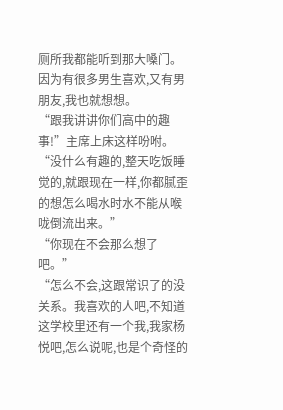厕所我都能听到那大嗓门。因为有很多男生喜欢,又有男朋友,我也就想想。
“跟我讲讲你们高中的趣事!”主席上床这样吩咐。
“没什么有趣的,整天吃饭睡觉的,就跟现在一样,你都腻歪的想怎么喝水时水不能从喉咙倒流出来。”
“你现在不会那么想了吧。”
“怎么不会,这跟常识了的没关系。我喜欢的人吧,不知道这学校里还有一个我,我家杨悦吧,怎么说呢,也是个奇怪的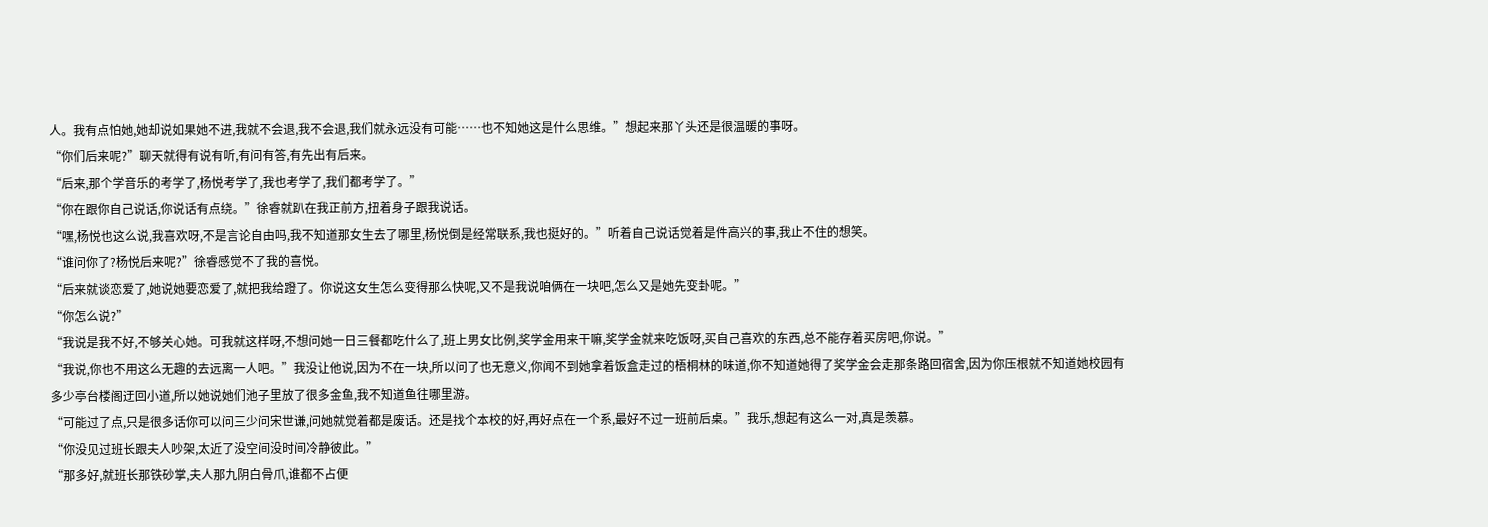人。我有点怕她,她却说如果她不进,我就不会退,我不会退,我们就永远没有可能……也不知她这是什么思维。”想起来那丫头还是很温暖的事呀。
“你们后来呢?”聊天就得有说有听,有问有答,有先出有后来。
“后来,那个学音乐的考学了,杨悦考学了,我也考学了,我们都考学了。”
“你在跟你自己说话,你说话有点绕。”徐睿就趴在我正前方,扭着身子跟我说话。
“嘿,杨悦也这么说,我喜欢呀,不是言论自由吗,我不知道那女生去了哪里,杨悦倒是经常联系,我也挺好的。”听着自己说话觉着是件高兴的事,我止不住的想笑。
“谁问你了?杨悦后来呢?”徐睿感觉不了我的喜悦。
“后来就谈恋爱了,她说她要恋爱了,就把我给蹬了。你说这女生怎么变得那么快呢,又不是我说咱俩在一块吧,怎么又是她先变卦呢。”
“你怎么说?”
“我说是我不好,不够关心她。可我就这样呀,不想问她一日三餐都吃什么了,班上男女比例,奖学金用来干嘛,奖学金就来吃饭呀,买自己喜欢的东西,总不能存着买房吧,你说。”
“我说,你也不用这么无趣的去远离一人吧。”我没让他说,因为不在一块,所以问了也无意义,你闻不到她拿着饭盒走过的梧桐林的味道,你不知道她得了奖学金会走那条路回宿舍,因为你压根就不知道她校园有多少亭台楼阁迂回小道,所以她说她们池子里放了很多金鱼,我不知道鱼往哪里游。
“可能过了点,只是很多话你可以问三少问宋世谦,问她就觉着都是废话。还是找个本校的好,再好点在一个系,最好不过一班前后桌。”我乐,想起有这么一对,真是羡慕。
“你没见过班长跟夫人吵架,太近了没空间没时间冷静彼此。”
“那多好,就班长那铁砂掌,夫人那九阴白骨爪,谁都不占便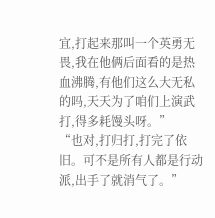宜,打起来那叫一个英勇无畏,我在他俩后面看的是热血沸腾,有他们这么大无私的吗,天天为了咱们上演武打,得多耗馒头呀。”
“也对,打归打,打完了依旧。可不是所有人都是行动派,出手了就消气了。”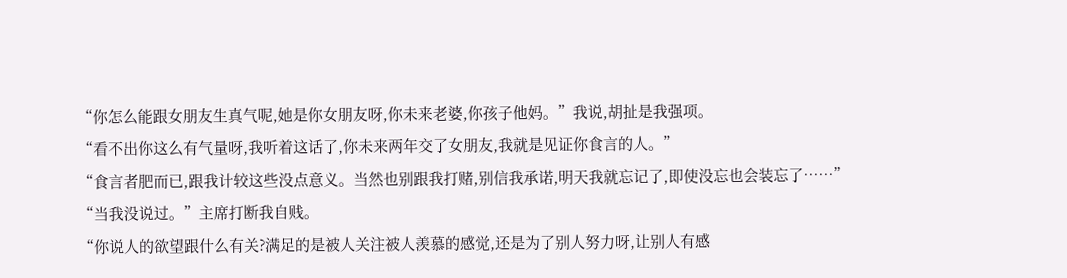“你怎么能跟女朋友生真气呢,她是你女朋友呀,你未来老婆,你孩子他妈。”我说,胡扯是我强项。
“看不出你这么有气量呀,我听着这话了,你未来两年交了女朋友,我就是见证你食言的人。”
“食言者肥而已,跟我计较这些没点意义。当然也别跟我打赌,别信我承诺,明天我就忘记了,即使没忘也会装忘了……”
“当我没说过。”主席打断我自贱。
“你说人的欲望跟什么有关?满足的是被人关注被人羡慕的感觉,还是为了别人努力呀,让别人有感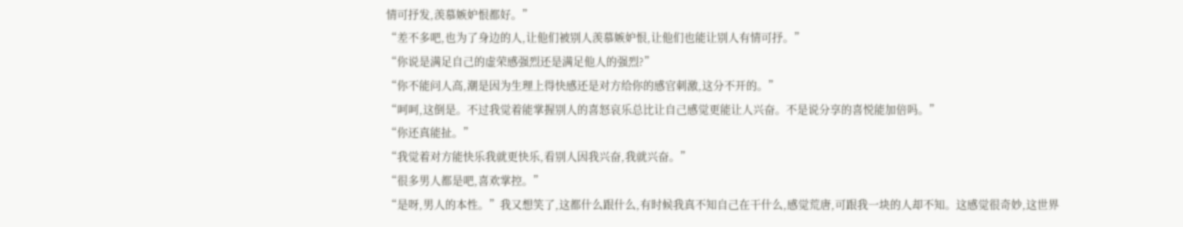情可抒发,羡慕嫉妒恨都好。”
“差不多吧,也为了身边的人,让他们被别人羡慕嫉妒恨,让他们也能让别人有情可抒。”
“你说是满足自己的虚荣感强烈还是满足他人的强烈?”
“你不能问人高,潮是因为生理上得快感还是对方给你的感官刺激,这分不开的。”
“呵呵,这倒是。不过我觉着能掌握别人的喜怒哀乐总比让自己感觉更能让人兴奋。不是说分享的喜悦能加倍吗。”
“你还真能扯。”
“我觉着对方能快乐我就更快乐,看别人因我兴奋,我就兴奋。”
“很多男人都是吧,喜欢掌控。”
“是呀,男人的本性。”我又想笑了,这都什么跟什么,有时候我真不知自己在干什么,感觉荒唐,可跟我一块的人却不知。这感觉很奇妙,这世界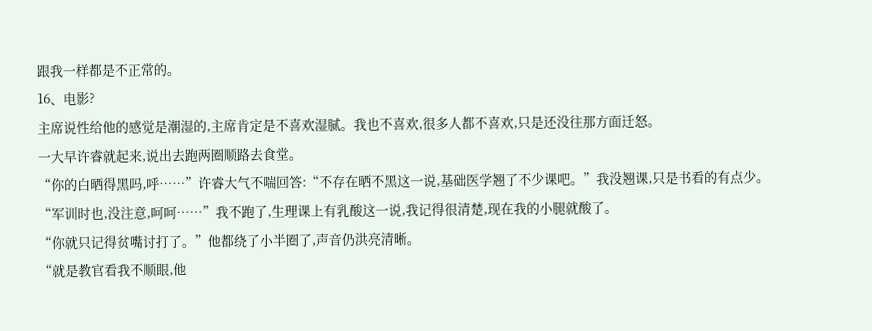跟我一样都是不正常的。
16、电影?
主席说性给他的感觉是潮湿的,主席肯定是不喜欢湿腻。我也不喜欢,很多人都不喜欢,只是还没往那方面迁怒。
一大早许睿就起来,说出去跑两圈顺路去食堂。
“你的白晒得黑吗,呼……”许睿大气不喘回答:“不存在晒不黑这一说,基础医学翘了不少课吧。”我没翘课,只是书看的有点少。
“军训时也,没注意,呵呵……”我不跑了,生理课上有乳酸这一说,我记得很清楚,现在我的小腿就酸了。
“你就只记得贫嘴讨打了。”他都绕了小半圈了,声音仍洪亮清晰。
“就是教官看我不顺眼,他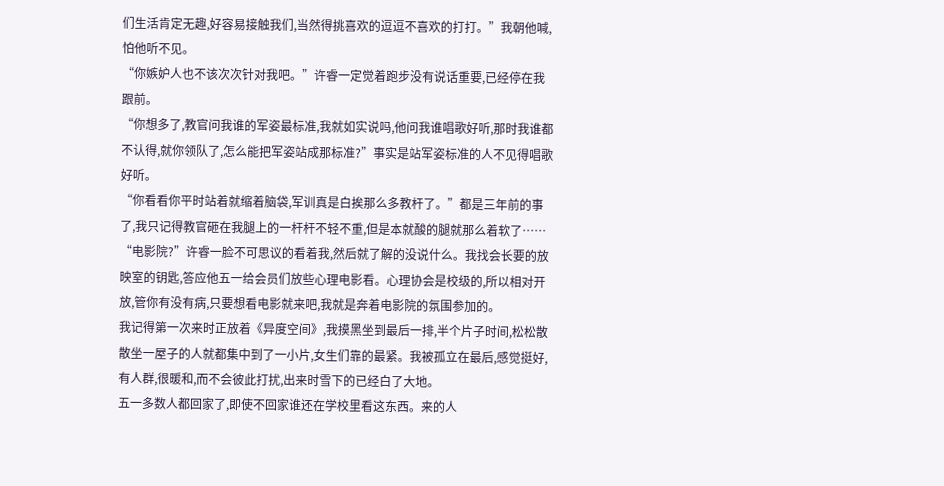们生活肯定无趣,好容易接触我们,当然得挑喜欢的逗逗不喜欢的打打。”我朝他喊,怕他听不见。
“你嫉妒人也不该次次针对我吧。”许睿一定觉着跑步没有说话重要,已经停在我跟前。
“你想多了,教官问我谁的军姿最标准,我就如实说吗,他问我谁唱歌好听,那时我谁都不认得,就你领队了,怎么能把军姿站成那标准?”事实是站军姿标准的人不见得唱歌好听。
“你看看你平时站着就缩着脑袋,军训真是白挨那么多教杆了。”都是三年前的事了,我只记得教官砸在我腿上的一杆杆不轻不重,但是本就酸的腿就那么着软了……
“电影院?”许睿一脸不可思议的看着我,然后就了解的没说什么。我找会长要的放映室的钥匙,答应他五一给会员们放些心理电影看。心理协会是校级的,所以相对开放,管你有没有病,只要想看电影就来吧,我就是奔着电影院的氛围参加的。
我记得第一次来时正放着《异度空间》,我摸黑坐到最后一排,半个片子时间,松松散散坐一屋子的人就都集中到了一小片,女生们靠的最紧。我被孤立在最后,感觉挺好,有人群,很暖和,而不会彼此打扰,出来时雪下的已经白了大地。
五一多数人都回家了,即使不回家谁还在学校里看这东西。来的人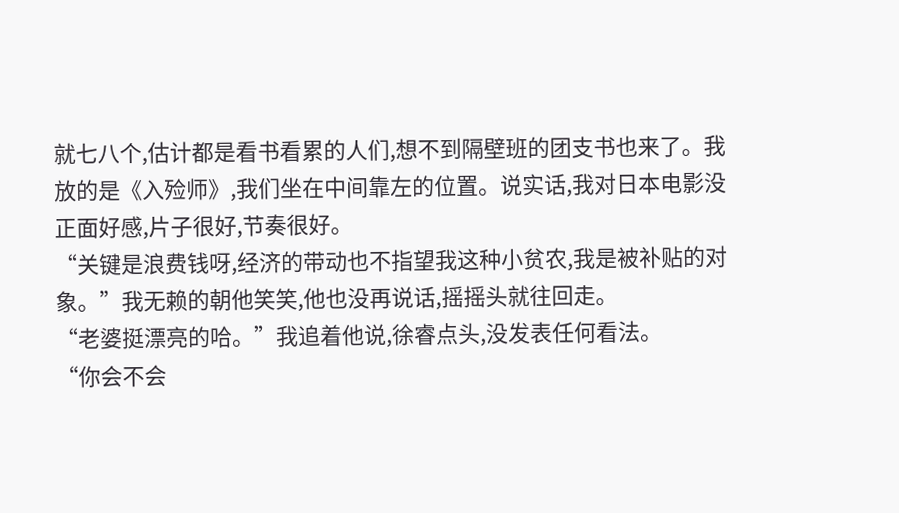就七八个,估计都是看书看累的人们,想不到隔壁班的团支书也来了。我放的是《入殓师》,我们坐在中间靠左的位置。说实话,我对日本电影没正面好感,片子很好,节奏很好。
“关键是浪费钱呀,经济的带动也不指望我这种小贫农,我是被补贴的对象。”我无赖的朝他笑笑,他也没再说话,摇摇头就往回走。
“老婆挺漂亮的哈。”我追着他说,徐睿点头,没发表任何看法。
“你会不会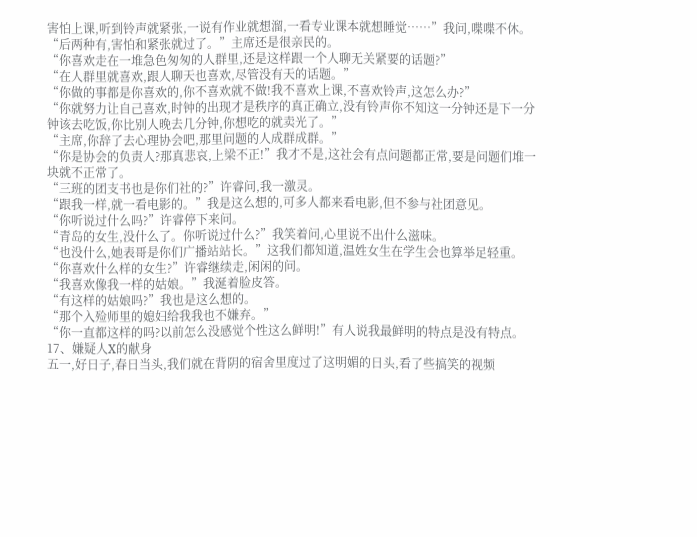害怕上课,听到铃声就紧张,一说有作业就想溜,一看专业课本就想睡觉……”我问,喋喋不休。
“后两种有,害怕和紧张就过了。”主席还是很亲民的。
“你喜欢走在一堆急色匆匆的人群里,还是这样跟一个人聊无关紧要的话题?”
“在人群里就喜欢,跟人聊天也喜欢,尽管没有天的话题。”
“你做的事都是你喜欢的,你不喜欢就不做!我不喜欢上课,不喜欢铃声,这怎么办?”
“你就努力让自己喜欢,时钟的出现才是秩序的真正确立,没有铃声你不知这一分钟还是下一分钟该去吃饭,你比别人晚去几分钟,你想吃的就卖光了。”
“主席,你辞了去心理协会吧,那里问题的人成群成群。”
“你是协会的负责人?那真悲哀,上梁不正!”我才不是,这社会有点问题都正常,要是问题们堆一块就不正常了。
“三班的团支书也是你们社的?”许睿问,我一激灵。
“跟我一样,就一看电影的。”我是这么想的,可多人都来看电影,但不参与社团意见。
“你听说过什么吗?”许睿停下来问。
“青岛的女生,没什么了。你听说过什么?”我笑着问,心里说不出什么滋味。
“也没什么,她表哥是你们广播站站长。”这我们都知道,温姓女生在学生会也算举足轻重。
“你喜欢什么样的女生?”许睿继续走,闲闲的问。
“我喜欢像我一样的姑娘。”我涎着脸皮答。
“有这样的姑娘吗?”我也是这么想的。
“那个入殓师里的媳妇给我我也不嫌弃。”
“你一直都这样的吗?以前怎么没感觉个性这么鲜明!”有人说我最鲜明的特点是没有特点。
17、嫌疑人X的献身
五一,好日子,春日当头,我们就在背阴的宿舍里度过了这明媚的日头,看了些搞笑的视频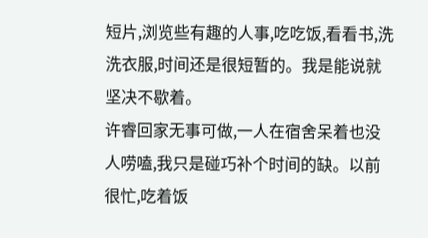短片,浏览些有趣的人事,吃吃饭,看看书,洗洗衣服,时间还是很短暂的。我是能说就坚决不歇着。
许睿回家无事可做,一人在宿舍呆着也没人唠嗑,我只是碰巧补个时间的缺。以前很忙,吃着饭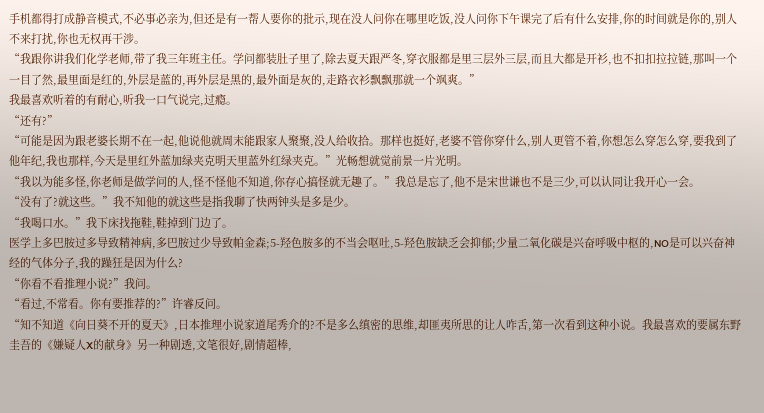手机都得打成静音模式,不必事必亲为,但还是有一帮人要你的批示,现在没人问你在哪里吃饭,没人问你下午课完了后有什么安排,你的时间就是你的,别人不来打扰,你也无权再干涉。
“我跟你讲我们化学老师,带了我三年班主任。学问都装肚子里了,除去夏天跟严冬,穿衣服都是里三层外三层,而且大都是开衫,也不扣扣拉拉链,那叫一个一目了然,最里面是红的,外层是蓝的,再外层是黑的,最外面是灰的,走路衣衫飘飘那就一个飒爽。”
我最喜欢听着的有耐心,听我一口气说完,过瘾。
“还有?”
“可能是因为跟老婆长期不在一起,他说他就周末能跟家人聚聚,没人给收拾。那样也挺好,老婆不管你穿什么,别人更管不着,你想怎么穿怎么穿,要我到了他年纪,我也那样,今天是里红外蓝加绿夹克明天里蓝外红绿夹克。”光畅想就觉前景一片光明。
“我以为能多怪,你老师是做学问的人,怪不怪他不知道,你存心搞怪就无趣了。”我总是忘了,他不是宋世谦也不是三少,可以认同让我开心一会。
“没有了?就这些。”我不知他的就这些是指我聊了快两钟头是多是少。
“我喝口水。”我下床找拖鞋,鞋掉到门边了。
医学上多巴胺过多导致精神病,多巴胺过少导致帕金森;5-羟色胺多的不当会呕吐,5-羟色胺缺乏会抑郁;少量二氧化碳是兴奋呼吸中枢的,NO是可以兴奋神经的气体分子,我的躁狂是因为什么?
“你看不看推理小说?”我问。
“看过,不常看。你有要推荐的?”许睿反问。
“知不知道《向日葵不开的夏天》,日本推理小说家道尾秀介的?不是多么缜密的思维,却匪夷所思的让人咋舌,第一次看到这种小说。我最喜欢的要属东野圭吾的《嫌疑人X的献身》另一种剧透,文笔很好,剧情超棒,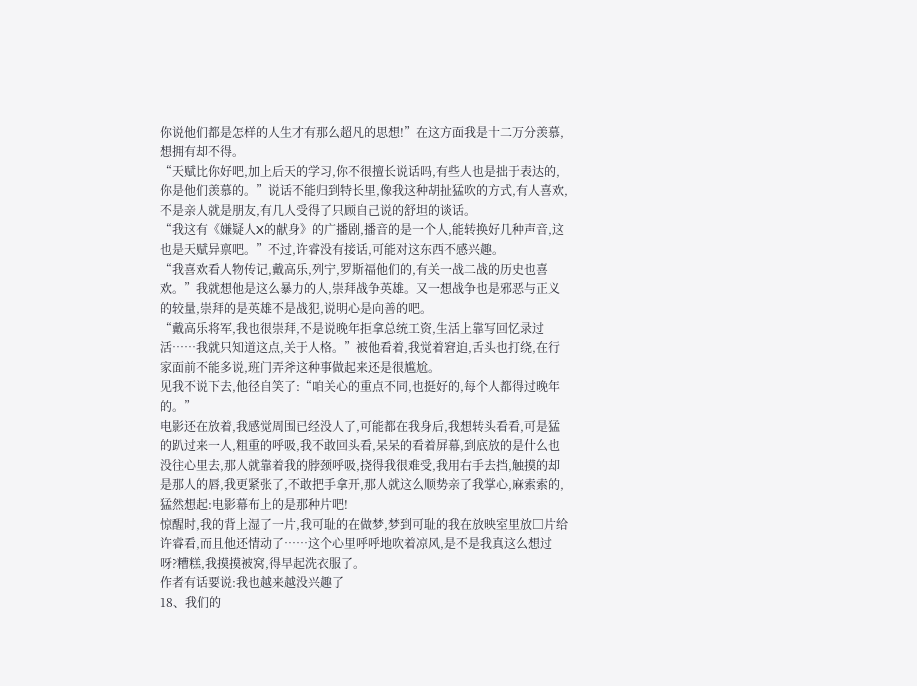你说他们都是怎样的人生才有那么超凡的思想!”在这方面我是十二万分羡慕,想拥有却不得。
“天赋比你好吧,加上后天的学习,你不很擅长说话吗,有些人也是拙于表达的,你是他们羡慕的。”说话不能归到特长里,像我这种胡扯猛吹的方式,有人喜欢,不是亲人就是朋友,有几人受得了只顾自己说的舒坦的谈话。
“我这有《嫌疑人X的献身》的广播剧,播音的是一个人,能转换好几种声音,这也是天赋异禀吧。”不过,许睿没有接话,可能对这东西不感兴趣。
“我喜欢看人物传记,戴高乐,列宁,罗斯福他们的,有关一战二战的历史也喜欢。”我就想他是这么暴力的人,崇拜战争英雄。又一想战争也是邪恶与正义的较量,崇拜的是英雄不是战犯,说明心是向善的吧。
“戴高乐将军,我也很崇拜,不是说晚年拒拿总统工资,生活上靠写回忆录过活……我就只知道这点,关于人格。”被他看着,我觉着窘迫,舌头也打绕,在行家面前不能多说,班门弄斧这种事做起来还是很尴尬。
见我不说下去,他径自笑了:“咱关心的重点不同,也挺好的,每个人都得过晚年的。”
电影还在放着,我感觉周围已经没人了,可能都在我身后,我想转头看看,可是猛的趴过来一人,粗重的呼吸,我不敢回头看,呆呆的看着屏幕,到底放的是什么也没往心里去,那人就靠着我的脖颈呼吸,挠得我很难受,我用右手去挡,触摸的却是那人的唇,我更紧张了,不敢把手拿开,那人就这么顺势亲了我掌心,麻索索的,猛然想起:电影幕布上的是那种片吧!
惊醒时,我的背上湿了一片,我可耻的在做梦,梦到可耻的我在放映室里放□片给许睿看,而且他还情动了……这个心里呼呼地吹着凉风,是不是我真这么想过呀?糟糕,我摸摸被窝,得早起洗衣服了。
作者有话要说:我也越来越没兴趣了
18、我们的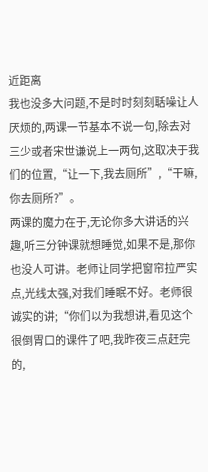近距离
我也没多大问题,不是时时刻刻聒噪让人厌烦的,两课一节基本不说一句,除去对三少或者宋世谦说上一两句,这取决于我们的位置,“让一下,我去厕所”,“干嘛,你去厕所?”。
两课的魔力在于,无论你多大讲话的兴趣,听三分钟课就想睡觉,如果不是,那你也没人可讲。老师让同学把窗帘拉严实点,光线太强,对我们睡眠不好。老师很诚实的讲;“你们以为我想讲,看见这个很倒胃口的课件了吧,我昨夜三点赶完的,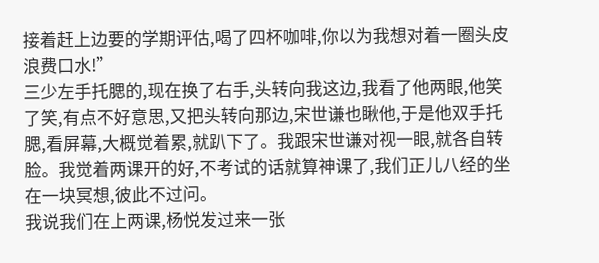接着赶上边要的学期评估,喝了四杯咖啡,你以为我想对着一圈头皮浪费口水!”
三少左手托腮的,现在换了右手,头转向我这边,我看了他两眼,他笑了笑,有点不好意思,又把头转向那边,宋世谦也瞅他,于是他双手托腮,看屏幕,大概觉着累,就趴下了。我跟宋世谦对视一眼,就各自转脸。我觉着两课开的好,不考试的话就算神课了,我们正儿八经的坐在一块冥想,彼此不过问。
我说我们在上两课,杨悦发过来一张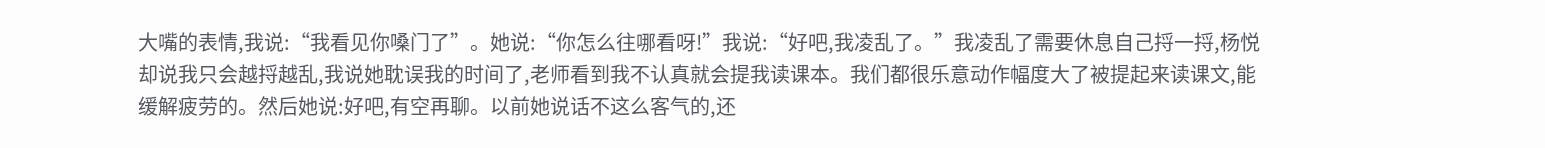大嘴的表情,我说:“我看见你嗓门了”。她说:“你怎么往哪看呀!”我说:“好吧,我凌乱了。”我凌乱了需要休息自己捋一捋,杨悦却说我只会越捋越乱,我说她耽误我的时间了,老师看到我不认真就会提我读课本。我们都很乐意动作幅度大了被提起来读课文,能缓解疲劳的。然后她说:好吧,有空再聊。以前她说话不这么客气的,还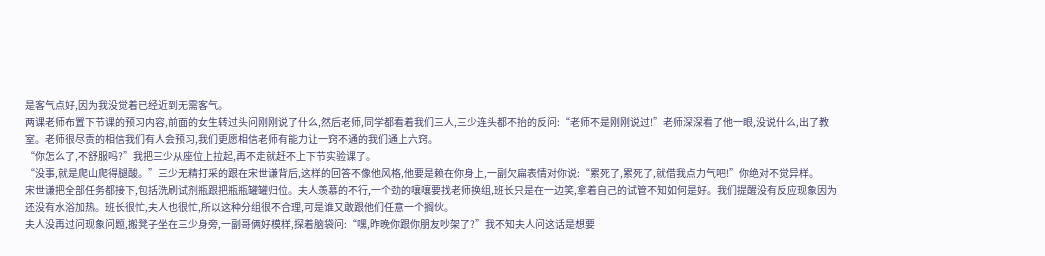是客气点好,因为我没觉着已经近到无需客气。
两课老师布置下节课的预习内容,前面的女生转过头问刚刚说了什么,然后老师,同学都看着我们三人,三少连头都不抬的反问:“老师不是刚刚说过!”老师深深看了他一眼,没说什么,出了教室。老师很尽责的相信我们有人会预习,我们更愿相信老师有能力让一窍不通的我们通上六窍。
“你怎么了,不舒服吗?”我把三少从座位上拉起,再不走就赶不上下节实验课了。
“没事,就是爬山爬得腿酸。”三少无精打采的跟在宋世谦背后,这样的回答不像他风格,他要是赖在你身上,一副欠扁表情对你说:“累死了,累死了,就借我点力气吧!”你绝对不觉异样。
宋世谦把全部任务都接下,包括洗刷试剂瓶跟把瓶瓶罐罐归位。夫人羡慕的不行,一个劲的嚷嚷要找老师换组,班长只是在一边笑,拿着自己的试管不知如何是好。我们提醒没有反应现象因为还没有水浴加热。班长很忙,夫人也很忙,所以这种分组很不合理,可是谁又敢跟他们任意一个搁伙。
夫人没再过问现象问题,搬凳子坐在三少身旁,一副哥俩好模样,探着脑袋问:“嘿,昨晚你跟你朋友吵架了?”我不知夫人问这话是想要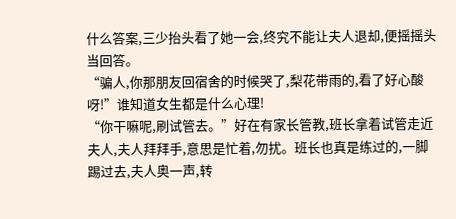什么答案,三少抬头看了她一会,终究不能让夫人退却,便摇摇头当回答。
“骗人,你那朋友回宿舍的时候哭了,梨花带雨的,看了好心酸呀!”谁知道女生都是什么心理!
“你干嘛呢,刷试管去。”好在有家长管教,班长拿着试管走近夫人,夫人拜拜手,意思是忙着,勿扰。班长也真是练过的,一脚踢过去,夫人奥一声,转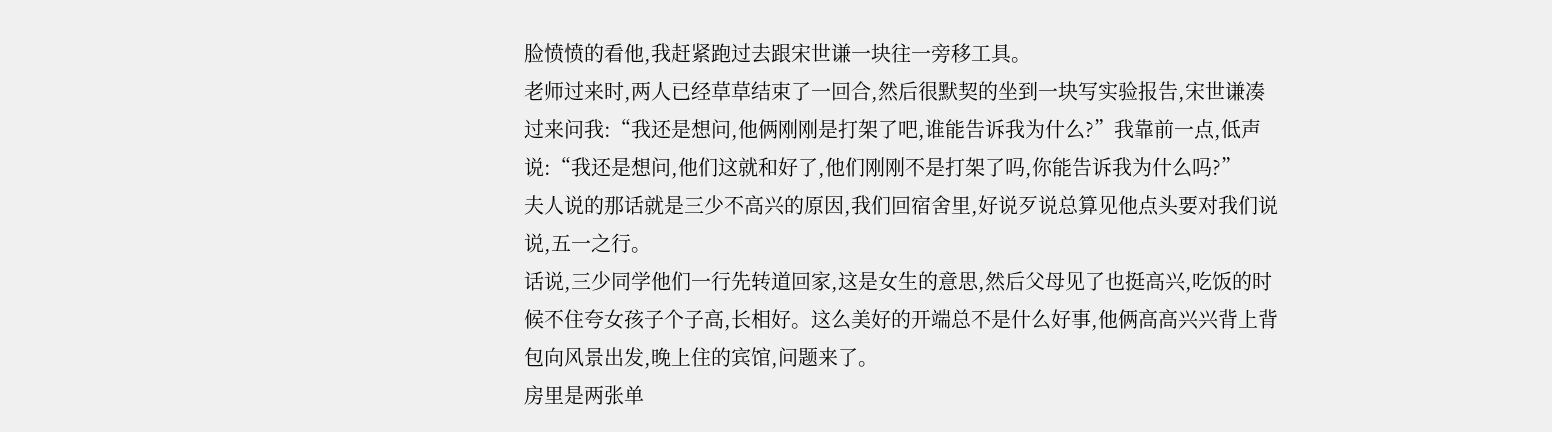脸愤愤的看他,我赶紧跑过去跟宋世谦一块往一旁移工具。
老师过来时,两人已经草草结束了一回合,然后很默契的坐到一块写实验报告,宋世谦凑过来问我:“我还是想问,他俩刚刚是打架了吧,谁能告诉我为什么?”我靠前一点,低声说:“我还是想问,他们这就和好了,他们刚刚不是打架了吗,你能告诉我为什么吗?”
夫人说的那话就是三少不高兴的原因,我们回宿舍里,好说歹说总算见他点头要对我们说说,五一之行。
话说,三少同学他们一行先转道回家,这是女生的意思,然后父母见了也挺高兴,吃饭的时候不住夸女孩子个子高,长相好。这么美好的开端总不是什么好事,他俩高高兴兴背上背包向风景出发,晚上住的宾馆,问题来了。
房里是两张单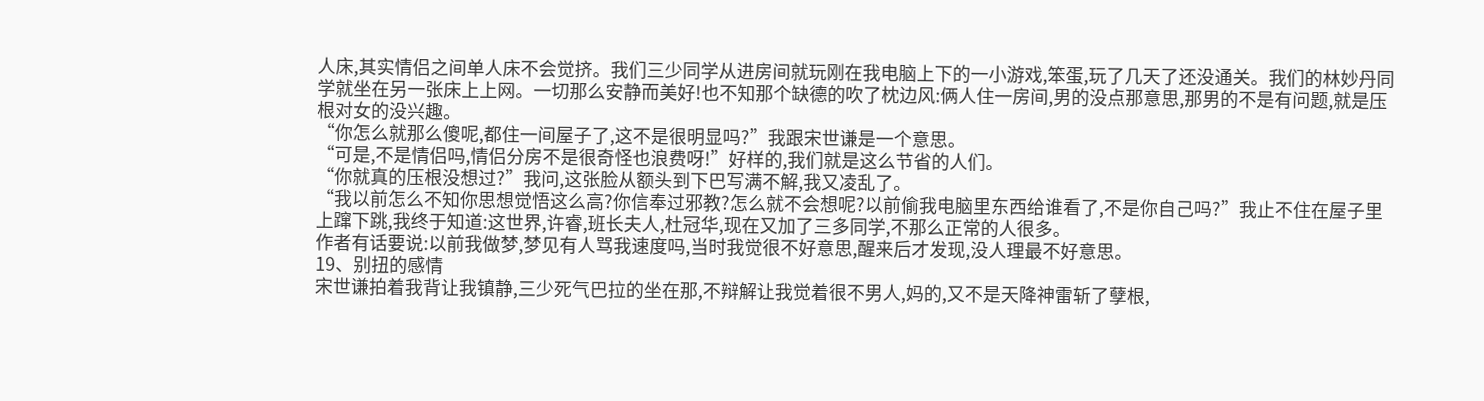人床,其实情侣之间单人床不会觉挤。我们三少同学从进房间就玩刚在我电脑上下的一小游戏,笨蛋,玩了几天了还没通关。我们的林妙丹同学就坐在另一张床上上网。一切那么安静而美好!也不知那个缺德的吹了枕边风:俩人住一房间,男的没点那意思,那男的不是有问题,就是压根对女的没兴趣。
“你怎么就那么傻呢,都住一间屋子了,这不是很明显吗?”我跟宋世谦是一个意思。
“可是,不是情侣吗,情侣分房不是很奇怪也浪费呀!”好样的,我们就是这么节省的人们。
“你就真的压根没想过?”我问,这张脸从额头到下巴写满不解,我又凌乱了。
“我以前怎么不知你思想觉悟这么高?你信奉过邪教?怎么就不会想呢?以前偷我电脑里东西给谁看了,不是你自己吗?”我止不住在屋子里上蹿下跳,我终于知道:这世界,许睿,班长夫人,杜冠华,现在又加了三多同学,不那么正常的人很多。
作者有话要说:以前我做梦,梦见有人骂我速度吗,当时我觉很不好意思,醒来后才发现,没人理最不好意思。
19、别扭的感情
宋世谦拍着我背让我镇静,三少死气巴拉的坐在那,不辩解让我觉着很不男人,妈的,又不是天降神雷斩了孽根,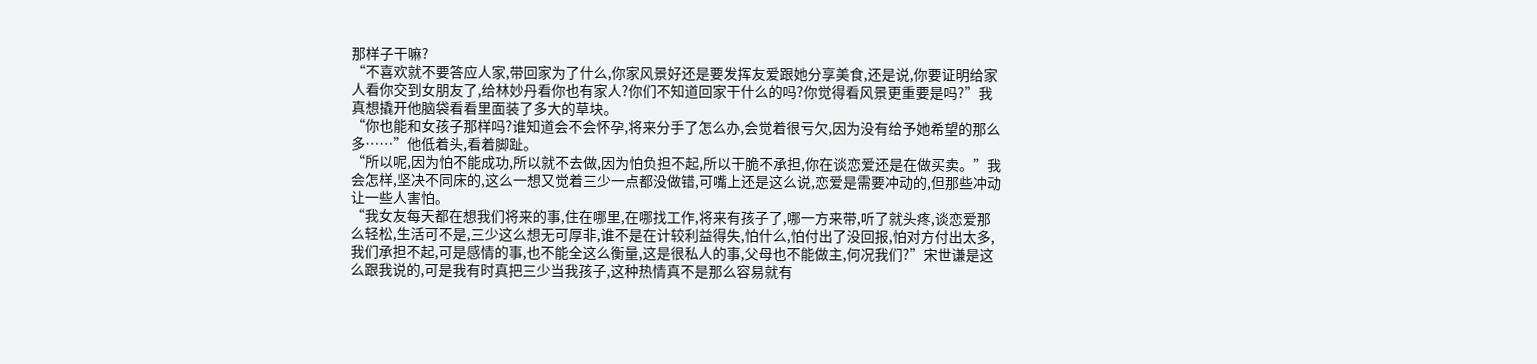那样子干嘛?
“不喜欢就不要答应人家,带回家为了什么,你家风景好还是要发挥友爱跟她分享美食,还是说,你要证明给家人看你交到女朋友了,给林妙丹看你也有家人?你们不知道回家干什么的吗?你觉得看风景更重要是吗?”我真想撬开他脑袋看看里面装了多大的草块。
“你也能和女孩子那样吗?谁知道会不会怀孕,将来分手了怎么办,会觉着很亏欠,因为没有给予她希望的那么多……”他低着头,看着脚趾。
“所以呢,因为怕不能成功,所以就不去做,因为怕负担不起,所以干脆不承担,你在谈恋爱还是在做买卖。”我会怎样,坚决不同床的,这么一想又觉着三少一点都没做错,可嘴上还是这么说,恋爱是需要冲动的,但那些冲动让一些人害怕。
“我女友每天都在想我们将来的事,住在哪里,在哪找工作,将来有孩子了,哪一方来带,听了就头疼,谈恋爱那么轻松,生活可不是,三少这么想无可厚非,谁不是在计较利益得失,怕什么,怕付出了没回报,怕对方付出太多,我们承担不起,可是感情的事,也不能全这么衡量,这是很私人的事,父母也不能做主,何况我们?”宋世谦是这么跟我说的,可是我有时真把三少当我孩子,这种热情真不是那么容易就有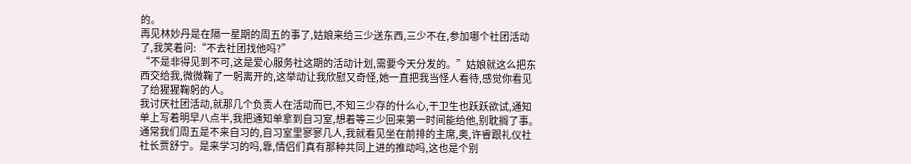的。
再见林妙丹是在隔一星期的周五的事了,姑娘来给三少送东西,三少不在,参加哪个社团活动了,我笑着问:“不去社团找他吗?”
“不是非得见到不可,这是爱心服务社这期的活动计划,需要今天分发的。”姑娘就这么把东西交给我,微微鞠了一躬离开的,这举动让我欣慰又奇怪,她一直把我当怪人看待,感觉你看见了给猩猩鞠躬的人。
我讨厌社团活动,就那几个负责人在活动而已,不知三少存的什么心,干卫生也跃跃欲试,通知单上写着明早八点半,我把通知单拿到自习室,想着等三少回来第一时间能给他,别耽搁了事。
通常我们周五是不来自习的,自习室里寥寥几人,我就看见坐在前排的主席,奥,许睿跟礼仪社社长贾舒宁。是来学习的吗,靠,情侣们真有那种共同上进的推动吗,这也是个别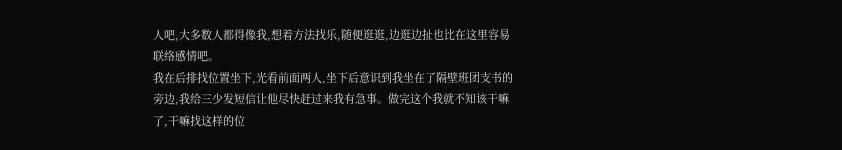人吧,大多数人都得像我,想着方法找乐,随便逛逛,边逛边扯也比在这里容易联络感情吧。
我在后排找位置坐下,光看前面两人,坐下后意识到我坐在了隔壁班团支书的旁边,我给三少发短信让他尽快赶过来我有急事。做完这个我就不知该干嘛了,干嘛找这样的位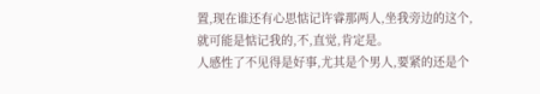置,现在谁还有心思惦记许睿那两人,坐我旁边的这个,就可能是惦记我的,不,直觉,肯定是。
人感性了不见得是好事,尤其是个男人,要紧的还是个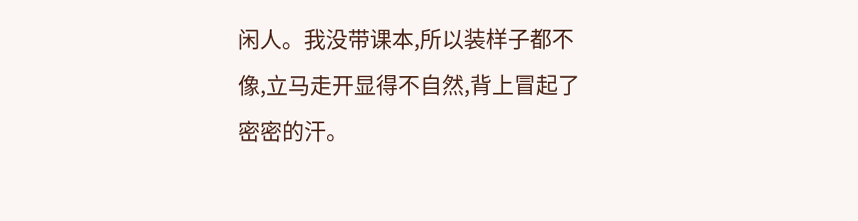闲人。我没带课本,所以装样子都不像,立马走开显得不自然,背上冒起了密密的汗。